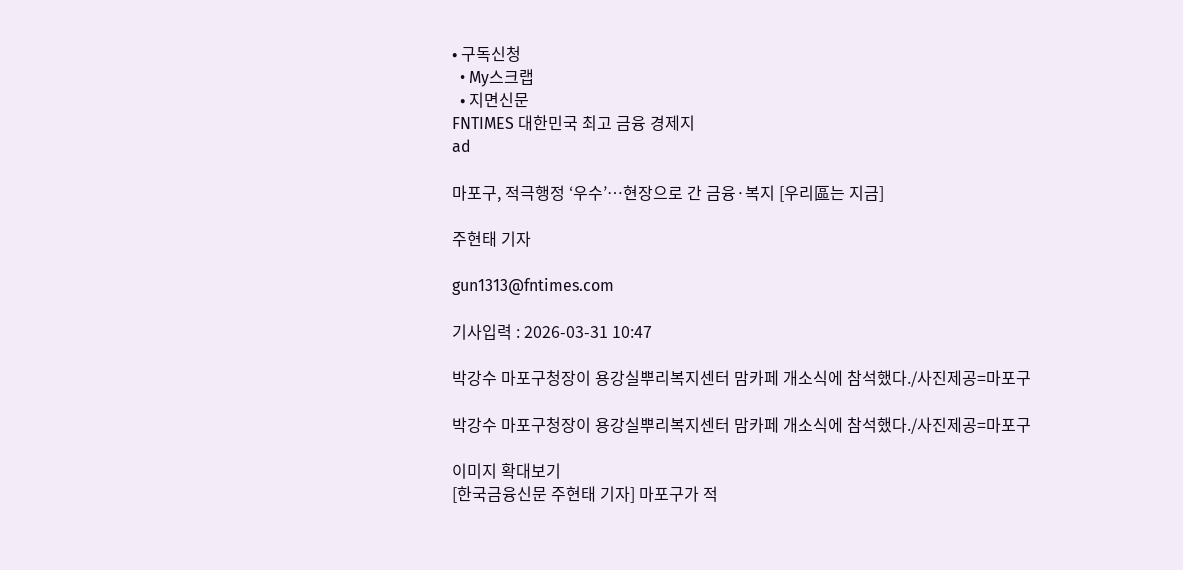• 구독신청
  • My스크랩
  • 지면신문
FNTIMES 대한민국 최고 금융 경제지
ad

마포구, 적극행정 ‘우수’…현장으로 간 금융·복지 [우리區는 지금]

주현태 기자

gun1313@fntimes.com

기사입력 : 2026-03-31 10:47

박강수 마포구청장이 용강실뿌리복지센터 맘카페 개소식에 참석했다./사진제공=마포구

박강수 마포구청장이 용강실뿌리복지센터 맘카페 개소식에 참석했다./사진제공=마포구

이미지 확대보기
[한국금융신문 주현태 기자] 마포구가 적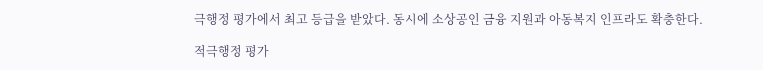극행정 평가에서 최고 등급을 받았다. 동시에 소상공인 금융 지원과 아동복지 인프라도 확충한다.

적극행정 평가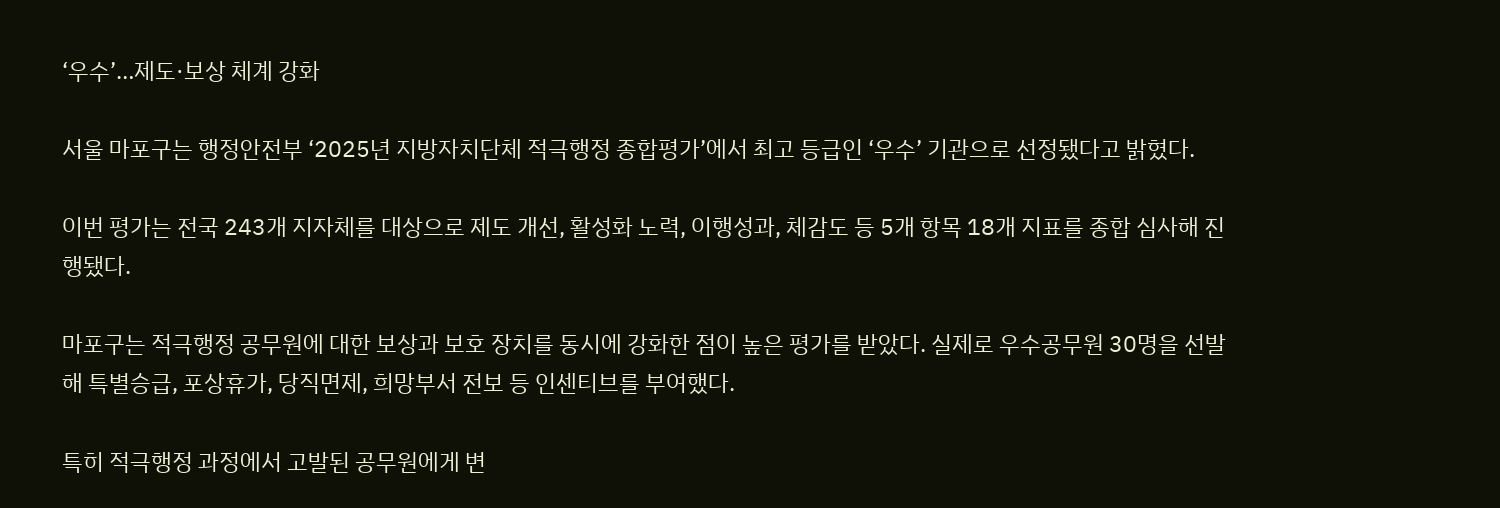‘우수’…제도·보상 체계 강화

서울 마포구는 행정안전부 ‘2025년 지방자치단체 적극행정 종합평가’에서 최고 등급인 ‘우수’ 기관으로 선정됐다고 밝혔다.

이번 평가는 전국 243개 지자체를 대상으로 제도 개선, 활성화 노력, 이행성과, 체감도 등 5개 항목 18개 지표를 종합 심사해 진행됐다.

마포구는 적극행정 공무원에 대한 보상과 보호 장치를 동시에 강화한 점이 높은 평가를 받았다. 실제로 우수공무원 30명을 선발해 특별승급, 포상휴가, 당직면제, 희망부서 전보 등 인센티브를 부여했다.

특히 적극행정 과정에서 고발된 공무원에게 변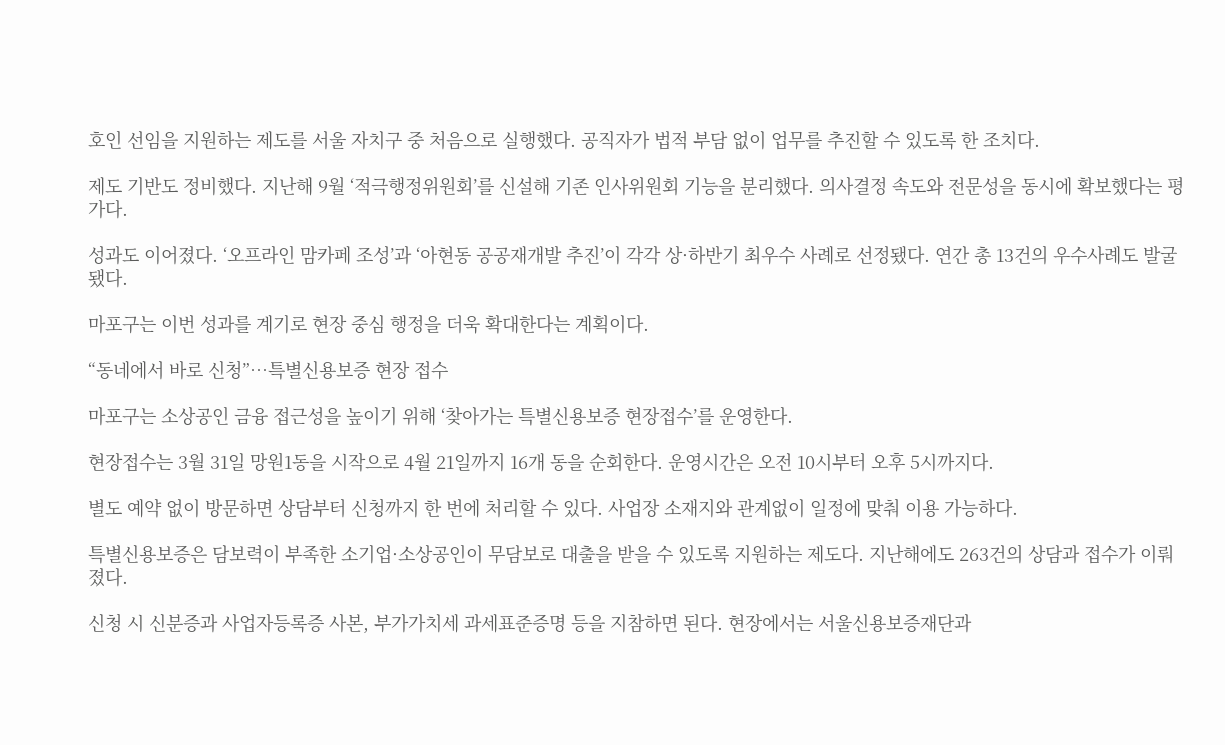호인 선임을 지원하는 제도를 서울 자치구 중 처음으로 실행했다. 공직자가 법적 부담 없이 업무를 추진할 수 있도록 한 조치다.

제도 기반도 정비했다. 지난해 9월 ‘적극행정위원회’를 신설해 기존 인사위원회 기능을 분리했다. 의사결정 속도와 전문성을 동시에 확보했다는 평가다.

성과도 이어졌다. ‘오프라인 맘카페 조성’과 ‘아현동 공공재개발 추진’이 각각 상·하반기 최우수 사례로 선정됐다. 연간 총 13건의 우수사례도 발굴됐다.

마포구는 이번 성과를 계기로 현장 중심 행정을 더욱 확대한다는 계획이다.

“동네에서 바로 신청”…특별신용보증 현장 접수

마포구는 소상공인 금융 접근성을 높이기 위해 ‘찾아가는 특별신용보증 현장접수’를 운영한다.

현장접수는 3월 31일 망원1동을 시작으로 4월 21일까지 16개 동을 순회한다. 운영시간은 오전 10시부터 오후 5시까지다.

별도 예약 없이 방문하면 상담부터 신청까지 한 번에 처리할 수 있다. 사업장 소재지와 관계없이 일정에 맞춰 이용 가능하다.

특별신용보증은 담보력이 부족한 소기업·소상공인이 무담보로 대출을 받을 수 있도록 지원하는 제도다. 지난해에도 263건의 상담과 접수가 이뤄졌다.

신청 시 신분증과 사업자등록증 사본, 부가가치세 과세표준증명 등을 지참하면 된다. 현장에서는 서울신용보증재단과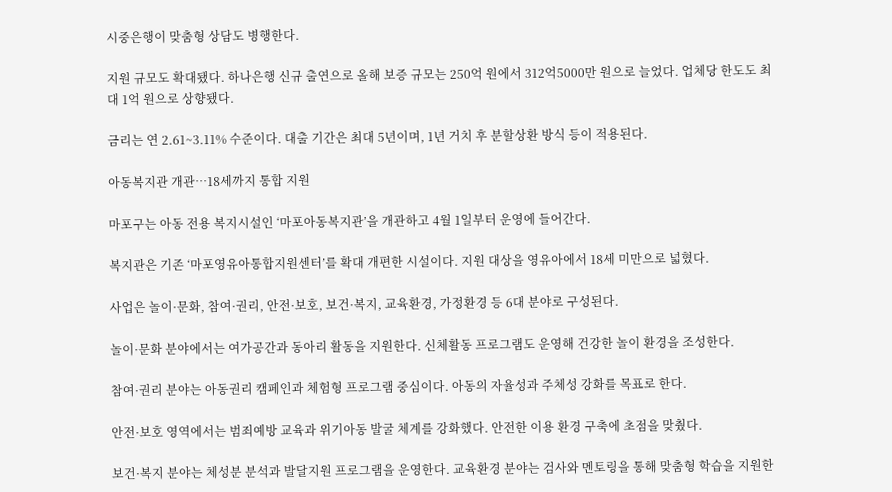시중은행이 맞춤형 상담도 병행한다.

지원 규모도 확대됐다. 하나은행 신규 출연으로 올해 보증 규모는 250억 원에서 312억5000만 원으로 늘었다. 업체당 한도도 최대 1억 원으로 상향됐다.

금리는 연 2.61~3.11% 수준이다. 대출 기간은 최대 5년이며, 1년 거치 후 분할상환 방식 등이 적용된다.

아동복지관 개관…18세까지 통합 지원

마포구는 아동 전용 복지시설인 ‘마포아동복지관’을 개관하고 4월 1일부터 운영에 들어간다.

복지관은 기존 ‘마포영유아통합지원센터’를 확대 개편한 시설이다. 지원 대상을 영유아에서 18세 미만으로 넓혔다.

사업은 놀이·문화, 참여·권리, 안전·보호, 보건·복지, 교육환경, 가정환경 등 6대 분야로 구성된다.

놀이·문화 분야에서는 여가공간과 동아리 활동을 지원한다. 신체활동 프로그램도 운영해 건강한 놀이 환경을 조성한다.

참여·권리 분야는 아동권리 캠페인과 체험형 프로그램 중심이다. 아동의 자율성과 주체성 강화를 목표로 한다.

안전·보호 영역에서는 범죄예방 교육과 위기아동 발굴 체계를 강화했다. 안전한 이용 환경 구축에 초점을 맞췄다.

보건·복지 분야는 체성분 분석과 발달지원 프로그램을 운영한다. 교육환경 분야는 검사와 멘토링을 통해 맞춤형 학습을 지원한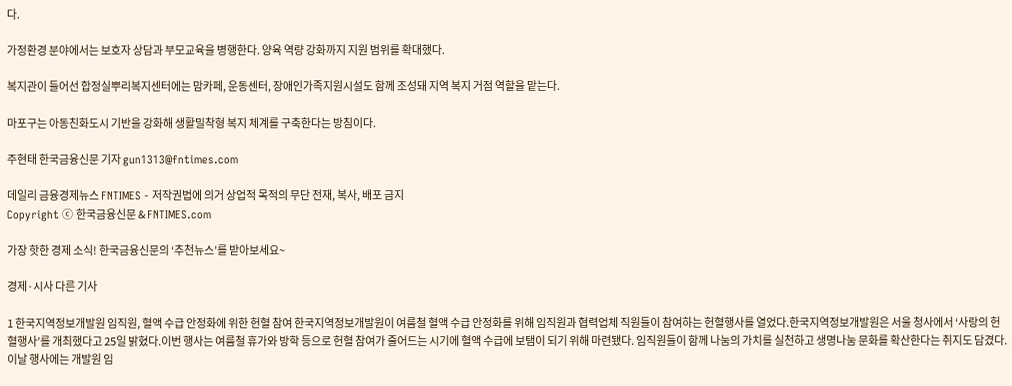다.

가정환경 분야에서는 보호자 상담과 부모교육을 병행한다. 양육 역량 강화까지 지원 범위를 확대했다.

복지관이 들어선 합정실뿌리복지센터에는 맘카페, 운동센터, 장애인가족지원시설도 함께 조성돼 지역 복지 거점 역할을 맡는다.

마포구는 아동친화도시 기반을 강화해 생활밀착형 복지 체계를 구축한다는 방침이다.

주현태 한국금융신문 기자 gun1313@fntimes.com

데일리 금융경제뉴스 FNTIMES - 저작권법에 의거 상업적 목적의 무단 전재, 복사, 배포 금지
Copyright ⓒ 한국금융신문 & FNTIMES.com

가장 핫한 경제 소식! 한국금융신문의 ‘추천뉴스’를 받아보세요~

경제·시사 다른 기사

1 한국지역정보개발원 임직원, 혈액 수급 안정화에 위한 헌혈 참여 한국지역정보개발원이 여름철 혈액 수급 안정화를 위해 임직원과 협력업체 직원들이 참여하는 헌혈행사를 열었다.한국지역정보개발원은 서울 청사에서 ‘사랑의 헌혈행사’를 개최했다고 25일 밝혔다.이번 행사는 여름철 휴가와 방학 등으로 헌혈 참여가 줄어드는 시기에 혈액 수급에 보탬이 되기 위해 마련됐다. 임직원들이 함께 나눔의 가치를 실천하고 생명나눔 문화를 확산한다는 취지도 담겼다.이날 행사에는 개발원 임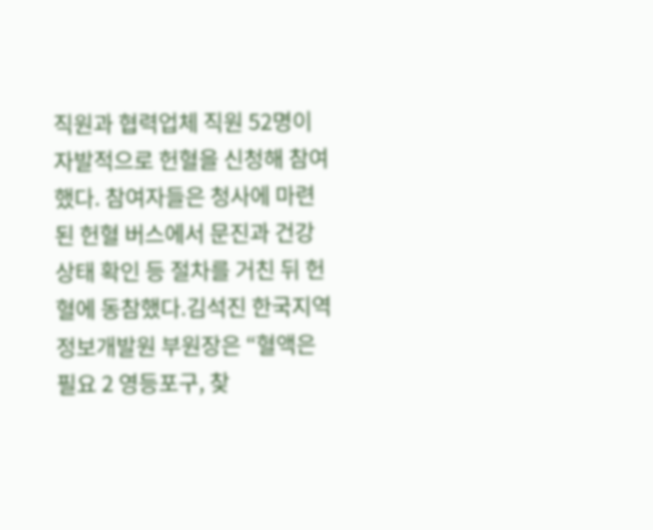직원과 협력업체 직원 52명이 자발적으로 헌혈을 신청해 참여했다. 참여자들은 청사에 마련된 헌혈 버스에서 문진과 건강 상태 확인 등 절차를 거친 뒤 헌혈에 동참했다.김석진 한국지역정보개발원 부원장은 “혈액은 필요 2 영등포구, 찾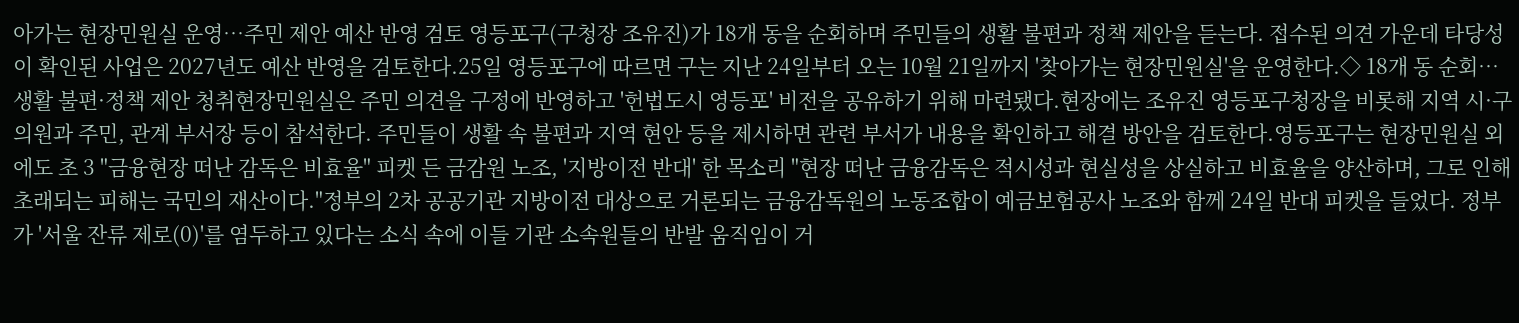아가는 현장민원실 운영…주민 제안 예산 반영 검토 영등포구(구청장 조유진)가 18개 동을 순회하며 주민들의 생활 불편과 정책 제안을 듣는다. 접수된 의견 가운데 타당성이 확인된 사업은 2027년도 예산 반영을 검토한다.25일 영등포구에 따르면 구는 지난 24일부터 오는 10월 21일까지 '찾아가는 현장민원실'을 운영한다.◇ 18개 동 순회…생활 불편·정책 제안 청취현장민원실은 주민 의견을 구정에 반영하고 '헌법도시 영등포' 비전을 공유하기 위해 마련됐다.현장에는 조유진 영등포구청장을 비롯해 지역 시·구의원과 주민, 관계 부서장 등이 참석한다. 주민들이 생활 속 불편과 지역 현안 등을 제시하면 관련 부서가 내용을 확인하고 해결 방안을 검토한다.영등포구는 현장민원실 외에도 초 3 "금융현장 떠난 감독은 비효율" 피켓 든 금감원 노조, '지방이전 반대' 한 목소리 "현장 떠난 금융감독은 적시성과 현실성을 상실하고 비효율을 양산하며, 그로 인해 초래되는 피해는 국민의 재산이다."정부의 2차 공공기관 지방이전 대상으로 거론되는 금융감독원의 노동조합이 예금보험공사 노조와 함께 24일 반대 피켓을 들었다. 정부가 '서울 잔류 제로(0)'를 염두하고 있다는 소식 속에 이들 기관 소속원들의 반발 움직임이 거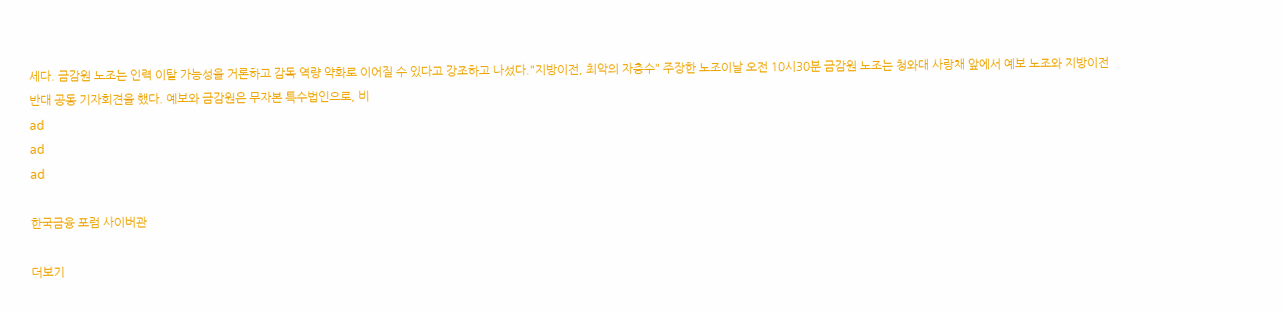세다. 금감원 노조는 인력 이탈 가능성을 거론하고 감독 역량 약화로 이어질 수 있다고 강조하고 나섰다."지방이전, 최악의 자충수" 주장한 노조이날 오전 10시30분 금감원 노조는 청와대 사랑채 앞에서 예보 노조와 지방이전 반대 공동 기자회견을 했다. 예보와 금감원은 무자본 특수법인으로, 비
ad
ad
ad

한국금융 포럼 사이버관

더보기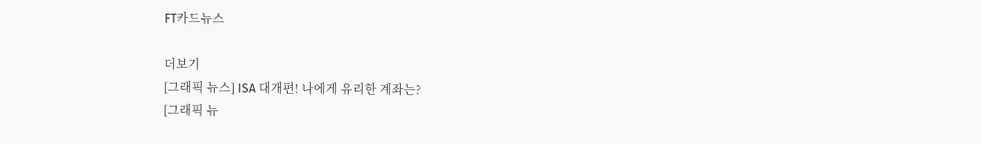FT카드뉴스

더보기
[그래픽 뉴스] ISA 대개편! 나에게 유리한 계좌는?
[그래픽 뉴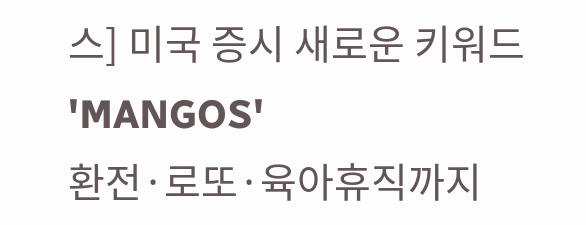스] 미국 증시 새로운 키워드 'MANGOS'
환전·로또·육아휴직까지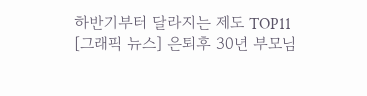하반기부터 달라지는 제도 TOP11
[그래픽 뉴스] 은퇴후 30년 부모님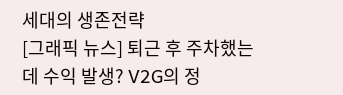세대의 생존전략
[그래픽 뉴스] 퇴근 후 주차했는데 수익 발생? V2G의 정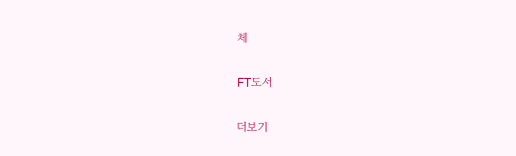체

FT도서

더보기